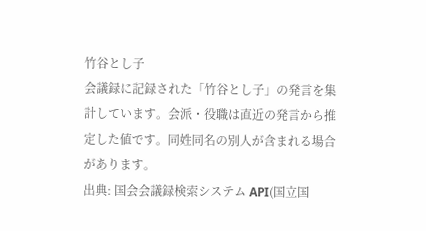竹谷とし子
会議録に記録された「竹谷とし子」の発言を集計しています。会派・役職は直近の発言から推定した値です。同姓同名の別人が含まれる場合があります。
出典: 国会会議録検索システム API(国立国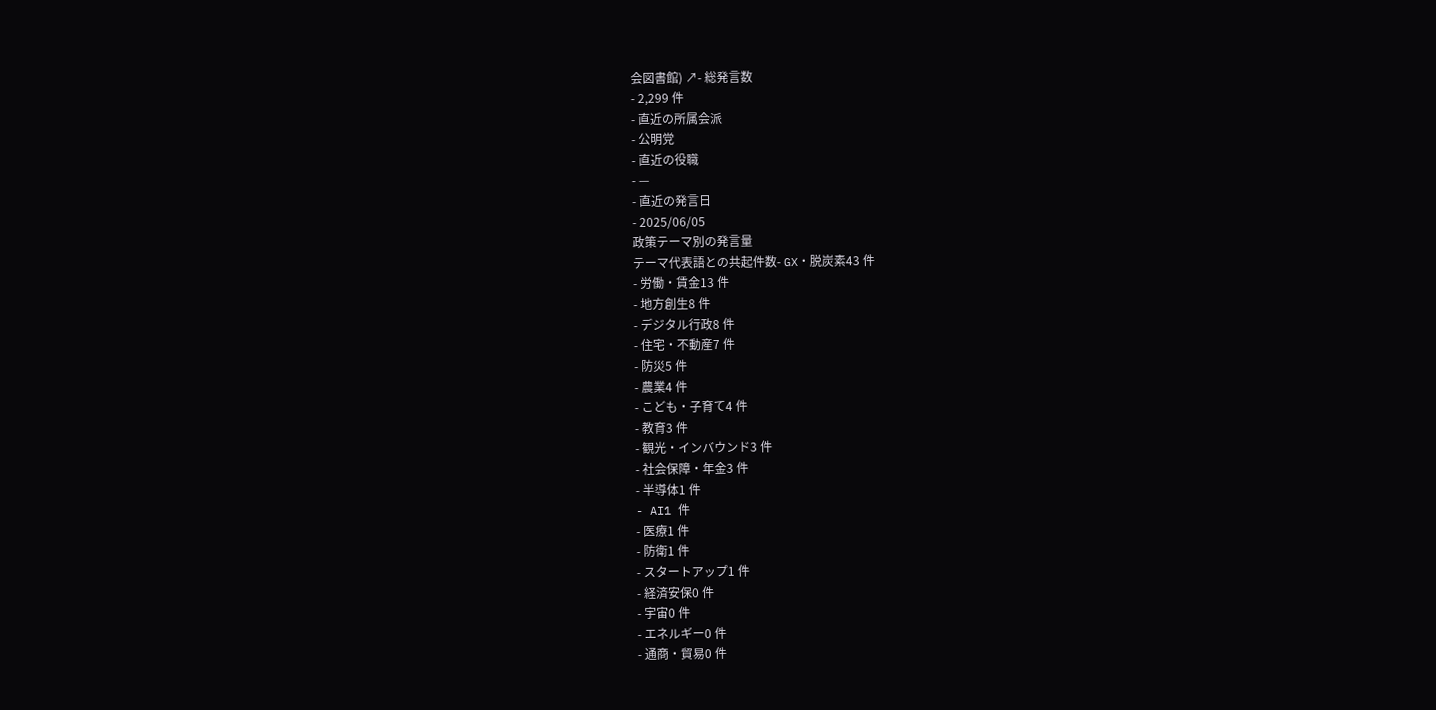会図書館) ↗- 総発言数
- 2,299 件
- 直近の所属会派
- 公明党
- 直近の役職
- —
- 直近の発言日
- 2025/06/05
政策テーマ別の発言量
テーマ代表語との共起件数- GX・脱炭素43 件
- 労働・賃金13 件
- 地方創生8 件
- デジタル行政8 件
- 住宅・不動産7 件
- 防災5 件
- 農業4 件
- こども・子育て4 件
- 教育3 件
- 観光・インバウンド3 件
- 社会保障・年金3 件
- 半導体1 件
- AI1 件
- 医療1 件
- 防衛1 件
- スタートアップ1 件
- 経済安保0 件
- 宇宙0 件
- エネルギー0 件
- 通商・貿易0 件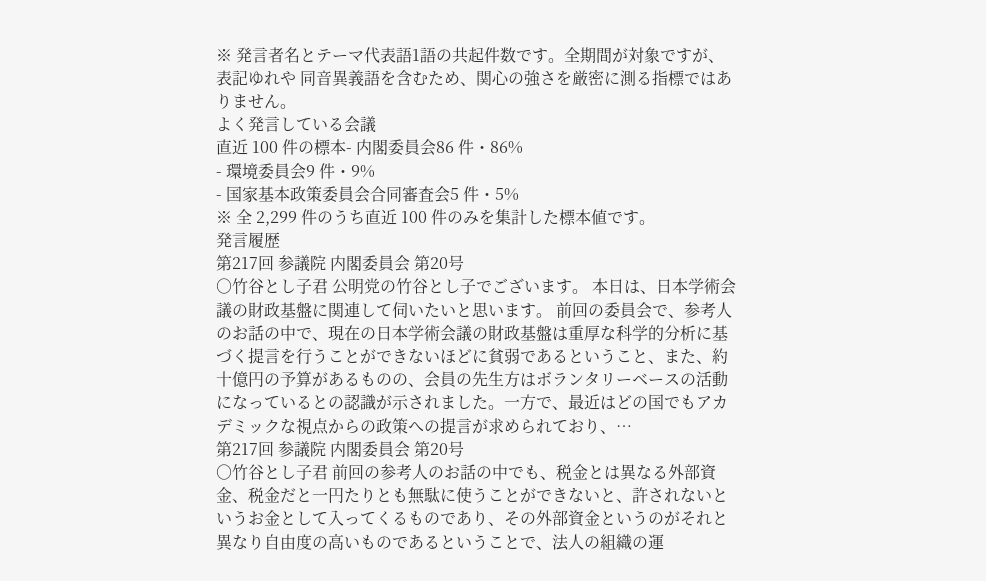※ 発言者名とテーマ代表語1語の共起件数です。全期間が対象ですが、表記ゆれや 同音異義語を含むため、関心の強さを厳密に測る指標ではありません。
よく発言している会議
直近 100 件の標本- 内閣委員会86 件・86%
- 環境委員会9 件・9%
- 国家基本政策委員会合同審査会5 件・5%
※ 全 2,299 件のうち直近 100 件のみを集計した標本値です。
発言履歴
第217回 参議院 内閣委員会 第20号
○竹谷とし子君 公明党の竹谷とし子でございます。 本日は、日本学術会議の財政基盤に関連して伺いたいと思います。 前回の委員会で、参考人のお話の中で、現在の日本学術会議の財政基盤は重厚な科学的分析に基づく提言を行うことができないほどに貧弱であるということ、また、約十億円の予算があるものの、会員の先生方はボランタリーベースの活動になっているとの認識が示されました。一方で、最近はどの国でもアカデミックな視点からの政策への提言が求められており、…
第217回 参議院 内閣委員会 第20号
○竹谷とし子君 前回の参考人のお話の中でも、税金とは異なる外部資金、税金だと一円たりとも無駄に使うことができないと、許されないというお金として入ってくるものであり、その外部資金というのがそれと異なり自由度の高いものであるということで、法人の組織の運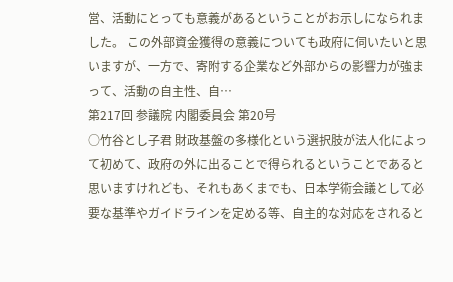営、活動にとっても意義があるということがお示しになられました。 この外部資金獲得の意義についても政府に伺いたいと思いますが、一方で、寄附する企業など外部からの影響力が強まって、活動の自主性、自…
第217回 参議院 内閣委員会 第20号
○竹谷とし子君 財政基盤の多様化という選択肢が法人化によって初めて、政府の外に出ることで得られるということであると思いますけれども、それもあくまでも、日本学術会議として必要な基準やガイドラインを定める等、自主的な対応をされると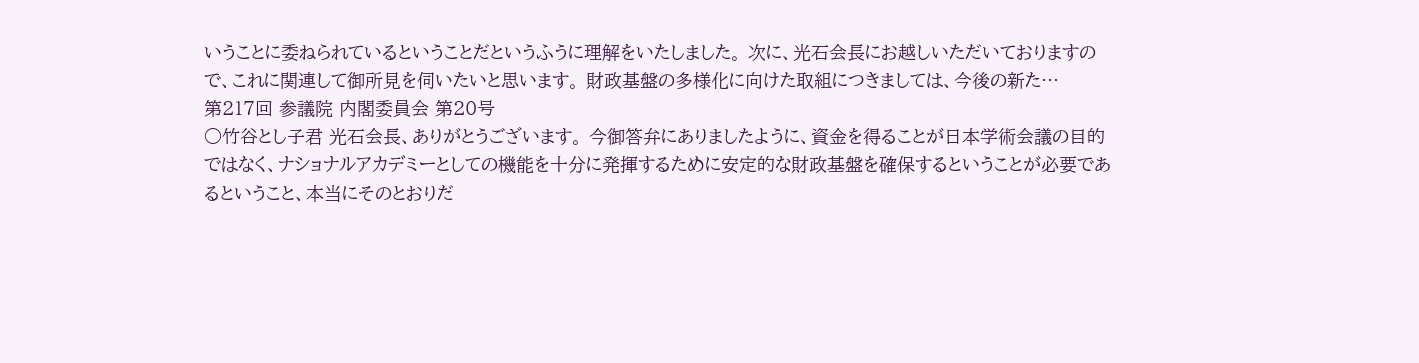いうことに委ねられているということだというふうに理解をいたしました。 次に、光石会長にお越しいただいておりますので、これに関連して御所見を伺いたいと思います。 財政基盤の多様化に向けた取組につきましては、今後の新た…
第217回 参議院 内閣委員会 第20号
○竹谷とし子君 光石会長、ありがとうございます。 今御答弁にありましたように、資金を得ることが日本学術会議の目的ではなく、ナショナルアカデミーとしての機能を十分に発揮するために安定的な財政基盤を確保するということが必要であるということ、本当にそのとおりだ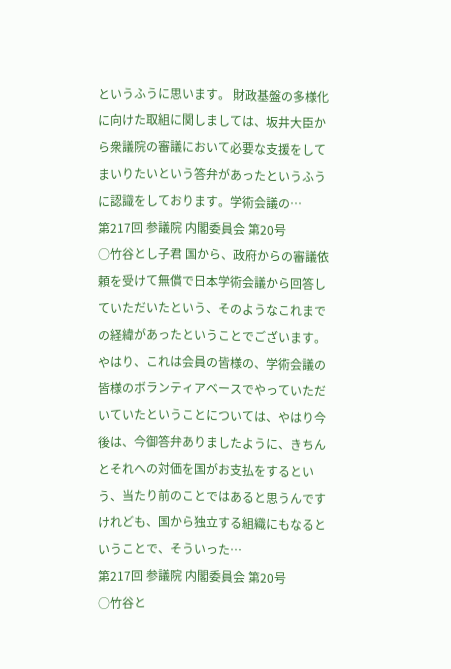というふうに思います。 財政基盤の多様化に向けた取組に関しましては、坂井大臣から衆議院の審議において必要な支援をしてまいりたいという答弁があったというふうに認識をしております。学術会議の…
第217回 参議院 内閣委員会 第20号
○竹谷とし子君 国から、政府からの審議依頼を受けて無償で日本学術会議から回答していただいたという、そのようなこれまでの経緯があったということでございます。やはり、これは会員の皆様の、学術会議の皆様のボランティアベースでやっていただいていたということについては、やはり今後は、今御答弁ありましたように、きちんとそれへの対価を国がお支払をするという、当たり前のことではあると思うんですけれども、国から独立する組織にもなるということで、そういった…
第217回 参議院 内閣委員会 第20号
○竹谷と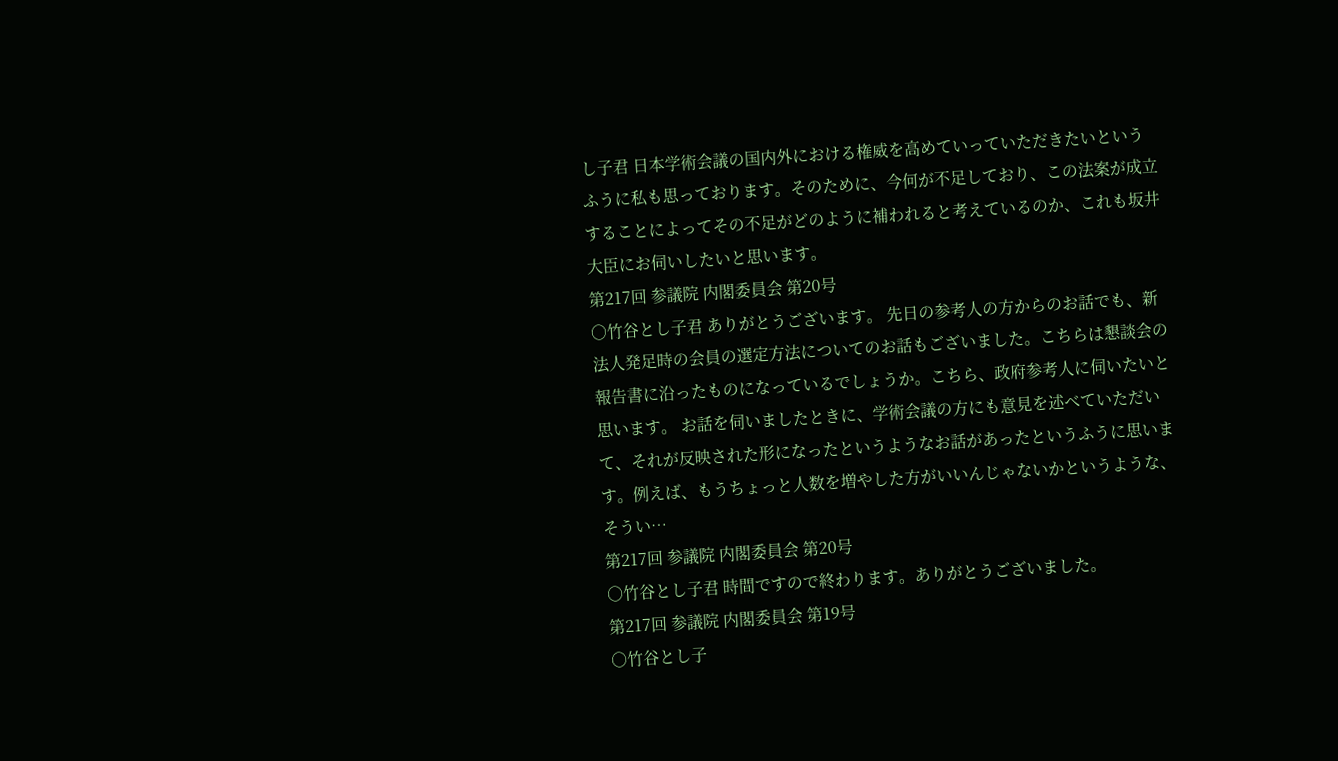し子君 日本学術会議の国内外における権威を高めていっていただきたいというふうに私も思っております。そのために、今何が不足しており、この法案が成立することによってその不足がどのように補われると考えているのか、これも坂井大臣にお伺いしたいと思います。
第217回 参議院 内閣委員会 第20号
○竹谷とし子君 ありがとうございます。 先日の参考人の方からのお話でも、新法人発足時の会員の選定方法についてのお話もございました。こちらは懇談会の報告書に沿ったものになっているでしょうか。こちら、政府参考人に伺いたいと思います。 お話を伺いましたときに、学術会議の方にも意見を述べていただいて、それが反映された形になったというようなお話があったというふうに思います。例えば、もうちょっと人数を増やした方がいいんじゃないかというような、そうい…
第217回 参議院 内閣委員会 第20号
○竹谷とし子君 時間ですので終わります。ありがとうございました。
第217回 参議院 内閣委員会 第19号
○竹谷とし子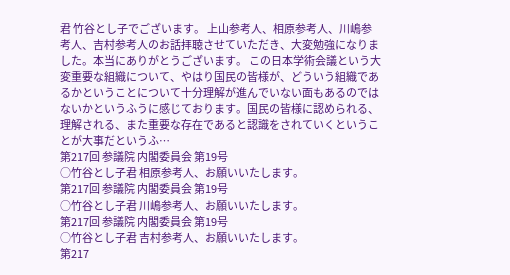君 竹谷とし子でございます。 上山参考人、相原参考人、川嶋参考人、吉村参考人のお話拝聴させていただき、大変勉強になりました。本当にありがとうございます。 この日本学術会議という大変重要な組織について、やはり国民の皆様が、どういう組織であるかということについて十分理解が進んでいない面もあるのではないかというふうに感じております。国民の皆様に認められる、理解される、また重要な存在であると認識をされていくということが大事だというふ…
第217回 参議院 内閣委員会 第19号
○竹谷とし子君 相原参考人、お願いいたします。
第217回 参議院 内閣委員会 第19号
○竹谷とし子君 川嶋参考人、お願いいたします。
第217回 参議院 内閣委員会 第19号
○竹谷とし子君 吉村参考人、お願いいたします。
第217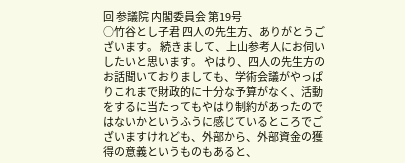回 参議院 内閣委員会 第19号
○竹谷とし子君 四人の先生方、ありがとうございます。 続きまして、上山参考人にお伺いしたいと思います。 やはり、四人の先生方のお話聞いておりましても、学術会議がやっぱりこれまで財政的に十分な予算がなく、活動をするに当たってもやはり制約があったのではないかというふうに感じているところでございますけれども、外部から、外部資金の獲得の意義というものもあると、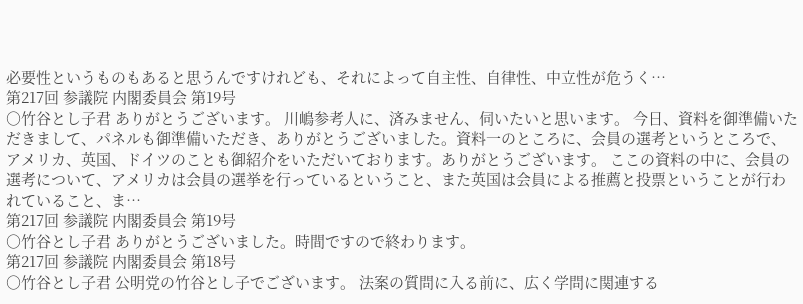必要性というものもあると思うんですけれども、それによって自主性、自律性、中立性が危うく…
第217回 参議院 内閣委員会 第19号
○竹谷とし子君 ありがとうございます。 川嶋参考人に、済みません、伺いたいと思います。 今日、資料を御準備いただきまして、パネルも御準備いただき、ありがとうございました。資料一のところに、会員の選考というところで、アメリカ、英国、ドイツのことも御紹介をいただいております。ありがとうございます。 ここの資料の中に、会員の選考について、アメリカは会員の選挙を行っているということ、また英国は会員による推薦と投票ということが行われていること、ま…
第217回 参議院 内閣委員会 第19号
○竹谷とし子君 ありがとうございました。時間ですので終わります。
第217回 参議院 内閣委員会 第18号
○竹谷とし子君 公明党の竹谷とし子でございます。 法案の質問に入る前に、広く学問に関連する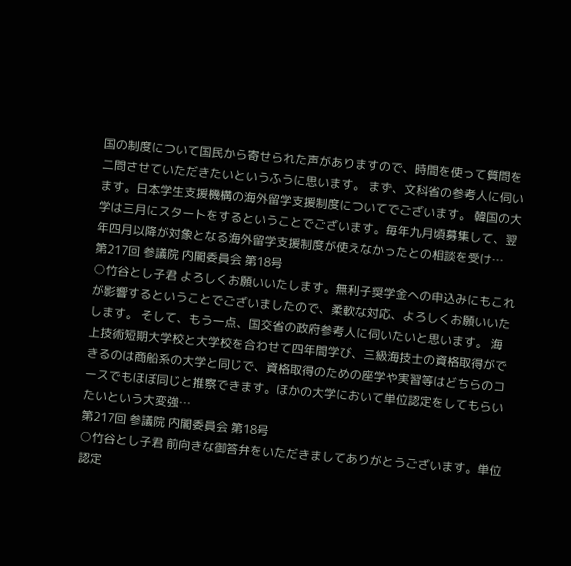国の制度について国民から寄せられた声がありますので、時間を使って質問を二問させていただきたいというふうに思います。 まず、文科省の参考人に伺います。日本学生支援機構の海外留学支援制度についてでございます。 韓国の大学は三月にスタートをするということでございます。毎年九月頃募集して、翌年四月以降が対象となる海外留学支援制度が使えなかったとの相談を受け…
第217回 参議院 内閣委員会 第18号
○竹谷とし子君 よろしくお願いいたします。無利子奨学金への申込みにもこれが影響するということでございましたので、柔軟な対応、よろしくお願いいたします。 そして、もう一点、国交省の政府参考人に伺いたいと思います。 海上技術短期大学校と大学校を合わせて四年間学び、三級海技士の資格取得ができるのは商船系の大学と同じで、資格取得のための座学や実習等はどちらのコースでもほぼ同じと推察できます。ほかの大学において単位認定をしてもらいたいという大変強…
第217回 参議院 内閣委員会 第18号
○竹谷とし子君 前向きな御答弁をいただきましてありがとうございます。単位認定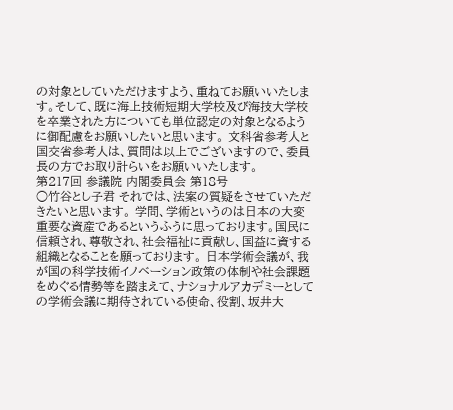の対象としていただけますよう、重ねてお願いいたします。そして、既に海上技術短期大学校及び海技大学校を卒業された方についても単位認定の対象となるように御配慮をお願いしたいと思います。 文科省参考人と国交省参考人は、質問は以上でございますので、委員長の方でお取り計らいをお願いいたします。
第217回 参議院 内閣委員会 第18号
○竹谷とし子君 それでは、法案の質疑をさせていただきたいと思います。 学問、学術というのは日本の大変重要な資産であるというふうに思っております。国民に信頼され、尊敬され、社会福祉に貢献し、国益に資する組織となることを願っております。 日本学術会議が、我が国の科学技術イノベーション政策の体制や社会課題をめぐる情勢等を踏まえて、ナショナルアカデミーとしての学術会議に期待されている使命、役割、坂井大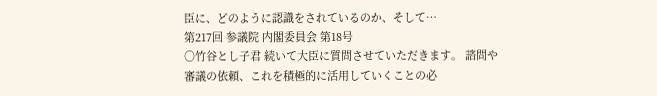臣に、どのように認識をされているのか、そして…
第217回 参議院 内閣委員会 第18号
○竹谷とし子君 続いて大臣に質問させていただきます。 諮問や審議の依頼、これを積極的に活用していくことの必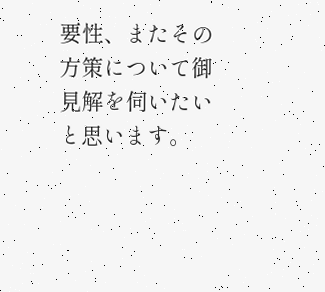要性、またその方策について御見解を伺いたいと思います。